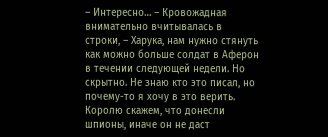– Интересно… – Кровожадная внимательно вчитывалась в строки, – Харука, нам нужно стянуть как можно больше солдат в Аферон в течении следующей недели. Но скрытно. Не знаю кто это писал, но почему-то я хочу в это верить. Королю скажем, что донесли шпионы, иначе он не даст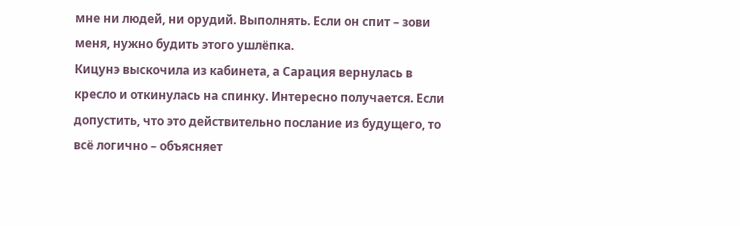мне ни людей, ни орудий. Выполнять. Если он спит – зови меня, нужно будить этого ушлёпка.
Кицунэ выскочила из кабинета, а Сарация вернулась в кресло и откинулась на спинку. Интересно получается. Если допустить, что это действительно послание из будущего, то всё логично – объясняет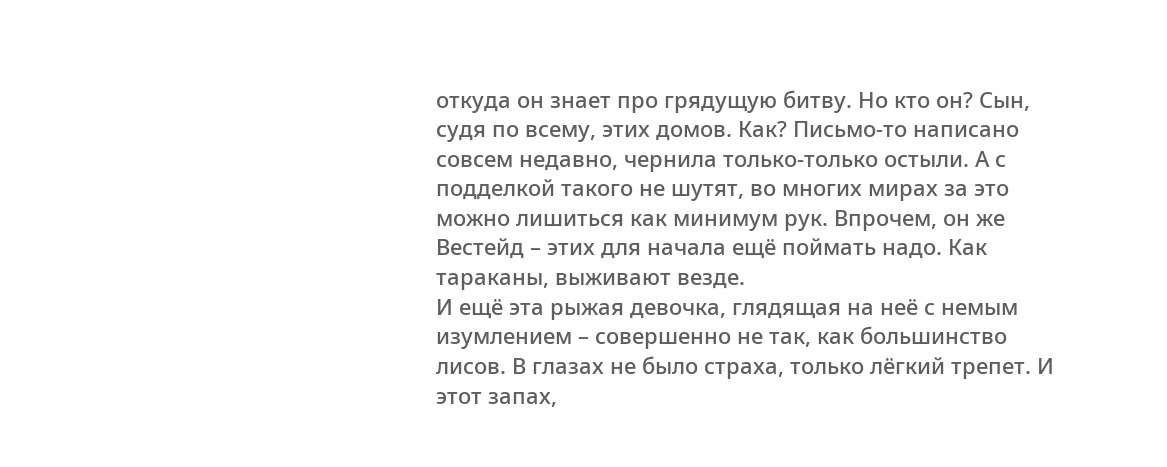откуда он знает про грядущую битву. Но кто он? Сын, судя по всему, этих домов. Как? Письмо-то написано совсем недавно, чернила только-только остыли. А с подделкой такого не шутят, во многих мирах за это можно лишиться как минимум рук. Впрочем, он же Вестейд – этих для начала ещё поймать надо. Как тараканы, выживают везде.
И ещё эта рыжая девочка, глядящая на неё с немым изумлением – совершенно не так, как большинство лисов. В глазах не было страха, только лёгкий трепет. И этот запах,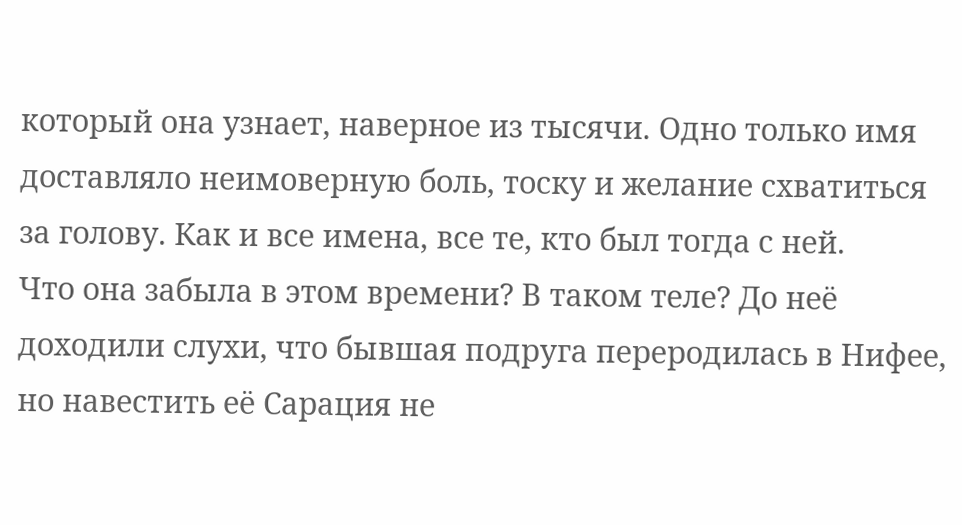который она узнает, наверное из тысячи. Одно только имя доставляло неимоверную боль, тоску и желание схватиться за голову. Как и все имена, все те, кто был тогда с ней.
Что она забыла в этом времени? В таком теле? До неё доходили слухи, что бывшая подруга переродилась в Нифее, но навестить её Сарация не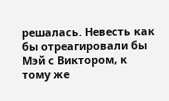решалась. Невесть как бы отреагировали бы Мэй с Виктором, к тому же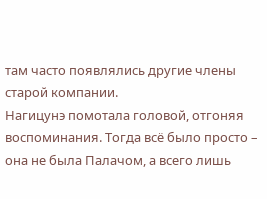там часто появлялись другие члены старой компании.
Нагицунэ помотала головой, отгоняя воспоминания. Тогда всё было просто – она не была Палачом, а всего лишь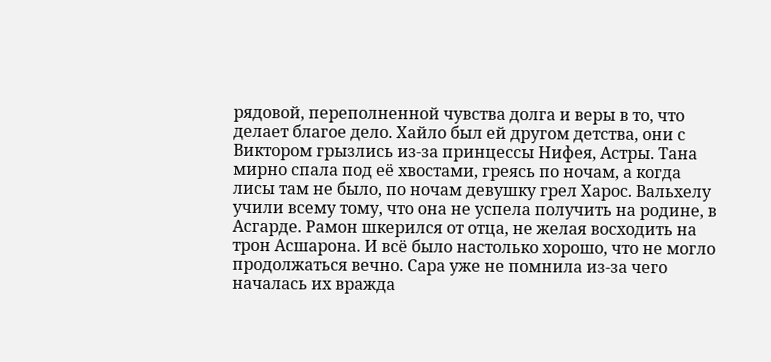рядовой, переполненной чувства долга и веры в то, что делает благое дело. Хайло был ей другом детства, они с Виктором грызлись из-за принцессы Нифея, Астры. Тана мирно спала под её хвостами, греясь по ночам, а когда лисы там не было, по ночам девушку грел Харос. Вальхелу учили всему тому, что она не успела получить на родине, в Асгарде. Рамон шкерился от отца, не желая восходить на трон Асшарона. И всё было настолько хорошо, что не могло продолжаться вечно. Сара уже не помнила из-за чего началась их вражда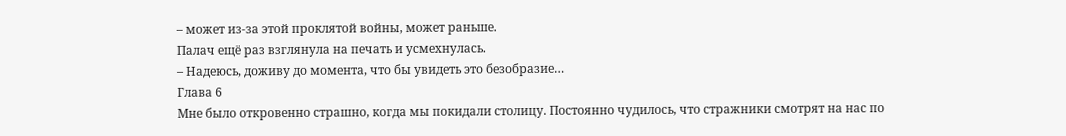– может из-за этой проклятой войны, может раньше.
Палач ещё раз взглянула на печать и усмехнулась.
– Надеюсь, доживу до момента, что бы увидеть это безобразие…
Глава 6
Мне было откровенно страшно, когда мы покидали столицу. Постоянно чудилось, что стражники смотрят на нас по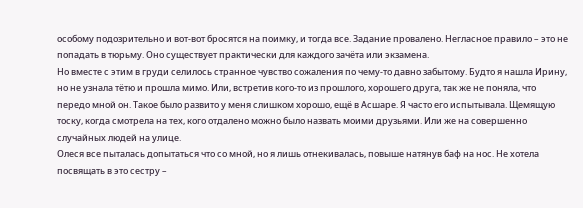особому подозрительно и вот-вот бросятся на поимку, и тогда все. Задание провалено. Негласное правило – это не попадать в тюрьму. Оно существует практически для каждого зачёта или экзамена.
Но вместе с этим в груди селилось странное чувство сожаления по чему-то давно забытому. Будто я нашла Ирину, но не узнала тётю и прошла мимо. Или, встретив кого-то из прошлого, хорошего друга, так же не поняла, что передо мной он. Такое было развито у меня слишком хорошо, ещё в Асшаре. Я часто его испытывала. Щемящую тоску, когда смотрела на тех, кого отдалено можно было назвать моими друзьями. Или же на совершенно случайных людей на улице.
Олеся все пыталась допытаться что со мной, но я лишь отнекивалась, повыше натянув баф на нос. Не хотела посвящать в это сестру –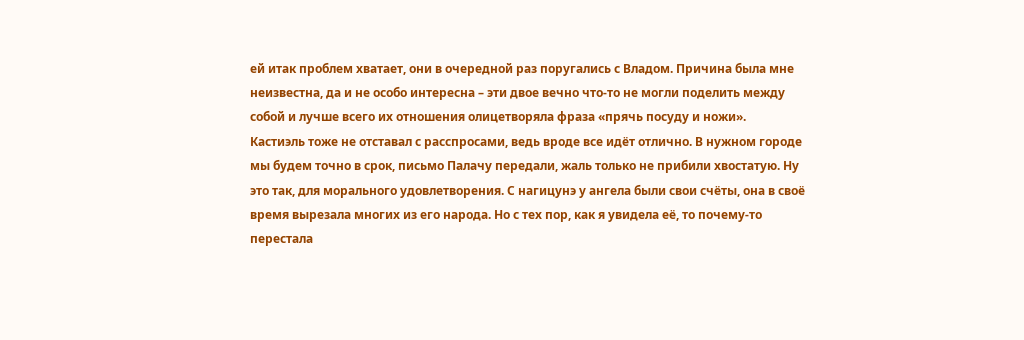ей итак проблем хватает, они в очередной раз поругались с Владом. Причина была мне неизвестна, да и не особо интересна – эти двое вечно что-то не могли поделить между собой и лучше всего их отношения олицетворяла фраза «прячь посуду и ножи».
Кастиэль тоже не отставал с расспросами, ведь вроде все идёт отлично. В нужном городе мы будем точно в срок, письмо Палачу передали, жаль только не прибили хвостатую. Ну это так, для морального удовлетворения. С нагицунэ у ангела были свои счёты, она в своё время вырезала многих из его народа. Но с тех пор, как я увидела её, то почему-то перестала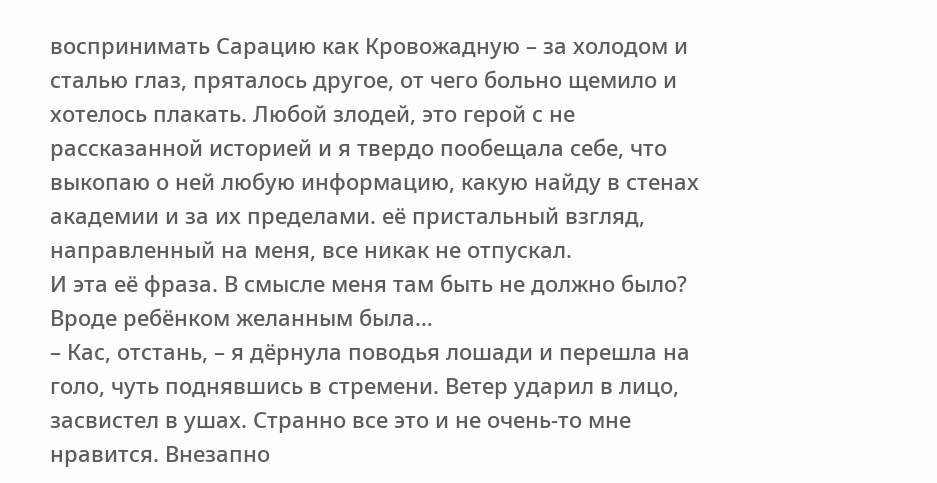воспринимать Сарацию как Кровожадную – за холодом и сталью глаз, пряталось другое, от чего больно щемило и хотелось плакать. Любой злодей, это герой с не рассказанной историей и я твердо пообещала себе, что выкопаю о ней любую информацию, какую найду в стенах академии и за их пределами. её пристальный взгляд, направленный на меня, все никак не отпускал.
И эта её фраза. В смысле меня там быть не должно было? Вроде ребёнком желанным была…
– Кас, отстань, – я дёрнула поводья лошади и перешла на голо, чуть поднявшись в стремени. Ветер ударил в лицо, засвистел в ушах. Странно все это и не очень-то мне нравится. Внезапно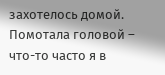захотелось домой. Помотала головой – что-то часто я в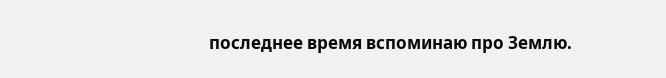последнее время вспоминаю про Землю.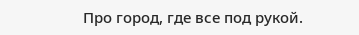Про город, где все под рукой.